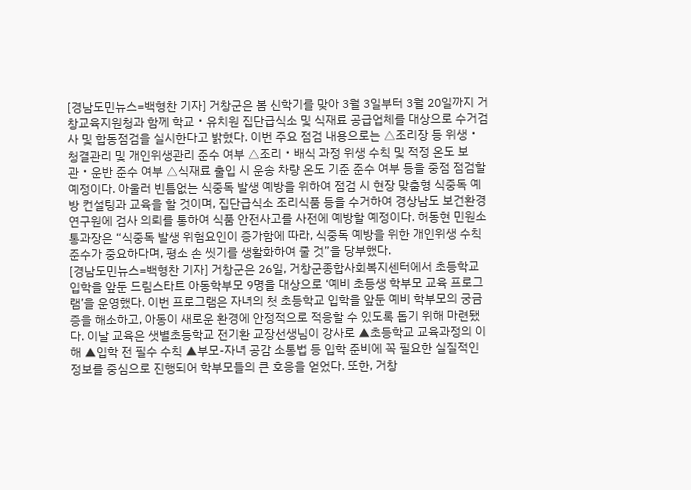[경남도민뉴스=백형찬 기자] 거창군은 봄 신학기를 맞아 3월 3일부터 3월 20일까지 거창교육지원청과 함께 학교‧유치원 집단급식소 및 식재료 공급업체를 대상으로 수거검사 및 합동점검을 실시한다고 밝혔다. 이번 주요 점검 내용으로는 △조리장 등 위생‧청결관리 및 개인위생관리 준수 여부 △조리‧배식 과정 위생 수칙 및 적정 온도 보관‧운반 준수 여부 △식재료 출입 시 운송 차량 온도 기준 준수 여부 등을 중점 점검할 예정이다. 아울러 빈틈없는 식중독 발생 예방을 위하여 점검 시 현장 맞춤형 식중독 예방 컨설팅과 교육을 할 것이며, 집단급식소 조리식품 등을 수거하여 경상남도 보건환경연구원에 검사 의뢰를 통하여 식품 안전사고를 사전에 예방할 예정이다. 허동현 민원소통과장은 “식중독 발생 위험요인이 증가함에 따라, 식중독 예방을 위한 개인위생 수칙 준수가 중요하다며, 평소 손 씻기를 생활화하여 줄 것”을 당부했다.
[경남도민뉴스=백형찬 기자] 거창군은 26일, 거창군종합사회복지센터에서 초등학교 입학을 앞둔 드림스타트 아동학부모 9명을 대상으로 ‘예비 초등생 학부모 교육 프로그램’을 운영했다. 이번 프로그램은 자녀의 첫 초등학교 입학을 앞둔 예비 학부모의 궁금증을 해소하고, 아동이 새로운 환경에 안정적으로 적응할 수 있도록 돕기 위해 마련됐다. 이날 교육은 샛별초등학교 전기환 교장선생님이 강사로 ▲초등학교 교육과정의 이해 ▲입학 전 필수 수칙 ▲부모-자녀 공감 소통법 등 입학 준비에 꼭 필요한 실질적인 정보를 중심으로 진행되어 학부모들의 큰 호응을 얻었다. 또한, 거창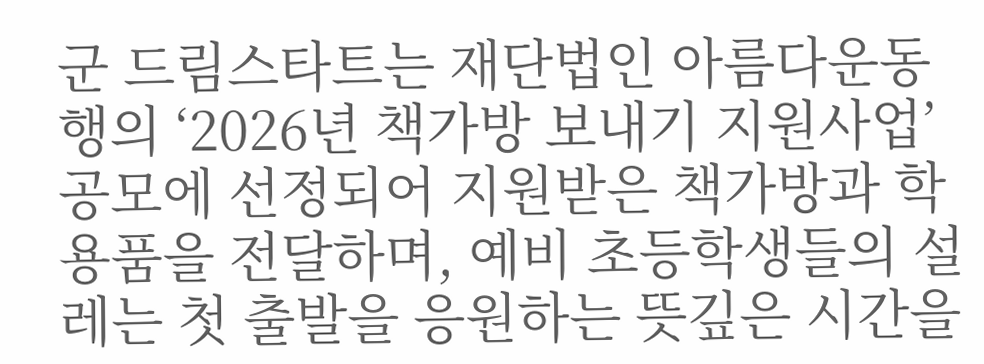군 드림스타트는 재단법인 아름다운동행의 ‘2026년 책가방 보내기 지원사업’ 공모에 선정되어 지원받은 책가방과 학용품을 전달하며, 예비 초등학생들의 설레는 첫 출발을 응원하는 뜻깊은 시간을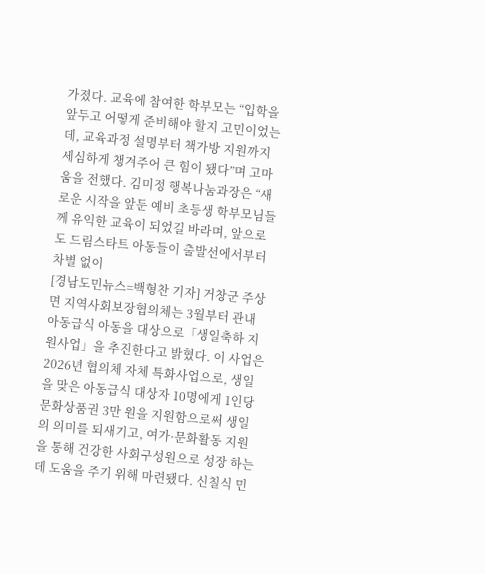가졌다. 교육에 참여한 학부모는 “입학을 앞두고 어떻게 준비해야 할지 고민이었는데, 교육과정 설명부터 책가방 지원까지 세심하게 챙겨주어 큰 힘이 됐다”며 고마움을 전했다. 김미정 행복나눔과장은 “새로운 시작을 앞둔 예비 초등생 학부모님들께 유익한 교육이 되었길 바라며, 앞으로도 드림스타트 아동들이 출발선에서부터 차별 없이
[경남도민뉴스=백형찬 기자] 거창군 주상면 지역사회보장협의체는 3월부터 관내 아동급식 아동을 대상으로「생일축하 지원사업」을 추진한다고 밝혔다. 이 사업은 2026년 협의체 자체 특화사업으로, 생일을 맞은 아동급식 대상자 10명에게 1인당 문화상품권 3만 원을 지원함으로써 생일의 의미를 되새기고, 여가·문화활동 지원을 통해 건강한 사회구성원으로 성장 하는 데 도움을 주기 위해 마련됐다. 신칠식 민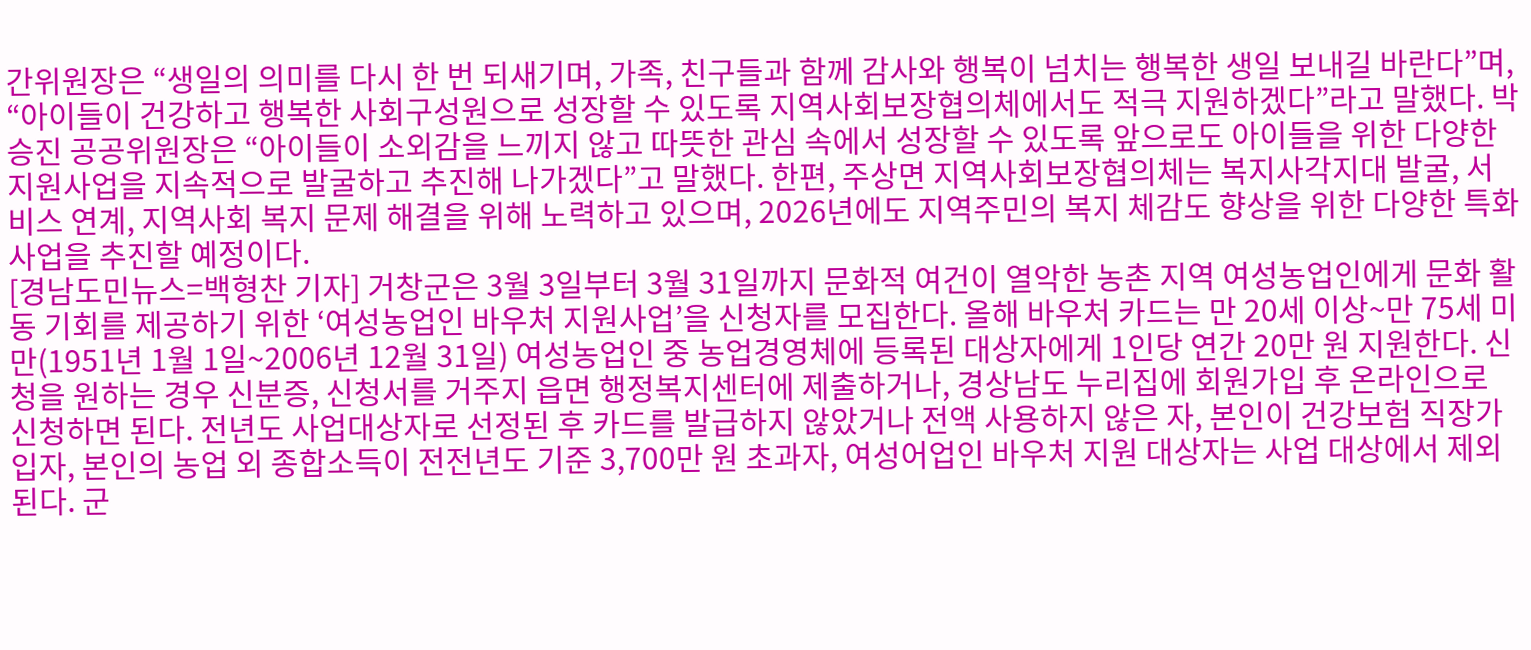간위원장은 “생일의 의미를 다시 한 번 되새기며, 가족, 친구들과 함께 감사와 행복이 넘치는 행복한 생일 보내길 바란다”며, “아이들이 건강하고 행복한 사회구성원으로 성장할 수 있도록 지역사회보장협의체에서도 적극 지원하겠다”라고 말했다. 박승진 공공위원장은 “아이들이 소외감을 느끼지 않고 따뜻한 관심 속에서 성장할 수 있도록 앞으로도 아이들을 위한 다양한 지원사업을 지속적으로 발굴하고 추진해 나가겠다”고 말했다. 한편, 주상면 지역사회보장협의체는 복지사각지대 발굴, 서비스 연계, 지역사회 복지 문제 해결을 위해 노력하고 있으며, 2026년에도 지역주민의 복지 체감도 향상을 위한 다양한 특화사업을 추진할 예정이다.
[경남도민뉴스=백형찬 기자] 거창군은 3월 3일부터 3월 31일까지 문화적 여건이 열악한 농촌 지역 여성농업인에게 문화 활동 기회를 제공하기 위한 ‘여성농업인 바우처 지원사업’을 신청자를 모집한다. 올해 바우처 카드는 만 20세 이상~만 75세 미만(1951년 1월 1일~2006년 12월 31일) 여성농업인 중 농업경영체에 등록된 대상자에게 1인당 연간 20만 원 지원한다. 신청을 원하는 경우 신분증, 신청서를 거주지 읍면 행정복지센터에 제출하거나, 경상남도 누리집에 회원가입 후 온라인으로 신청하면 된다. 전년도 사업대상자로 선정된 후 카드를 발급하지 않았거나 전액 사용하지 않은 자, 본인이 건강보험 직장가입자, 본인의 농업 외 종합소득이 전전년도 기준 3,700만 원 초과자, 여성어업인 바우처 지원 대상자는 사업 대상에서 제외된다. 군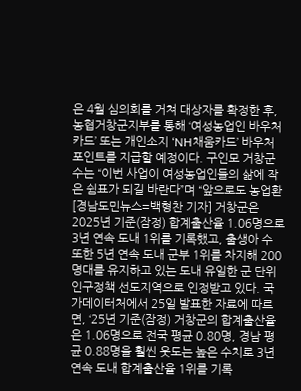은 4월 심의회를 거쳐 대상자를 확정한 후, 농협거창군지부를 통해 ‘여성농업인 바우처 카드’ 또는 개인소지 ‘NH채움카드’ 바우처 포인트를 지급할 예정이다. 구인모 거창군수는 “이번 사업이 여성농업인들의 삶에 작은 쉼표가 되길 바란다”며 “앞으로도 농업환
[경남도민뉴스=백형찬 기자] 거창군은 2025년 기준(잠정) 합계출산율 1.06명으로 3년 연속 도내 1위를 기록했고, 출생아 수 또한 5년 연속 도내 군부 1위를 차지해 200명대를 유지하고 있는 도내 유일한 군 단위 인구정책 선도지역으로 인정받고 있다. 국가데이터처에서 25일 발표한 자료에 따르면, ‘25년 기준(잠정) 거창군의 합계출산율은 1.06명으로 전국 평균 0.80명, 경남 평균 0.88명을 훨씬 웃도는 높은 수치로 3년 연속 도내 합계출산율 1위를 기록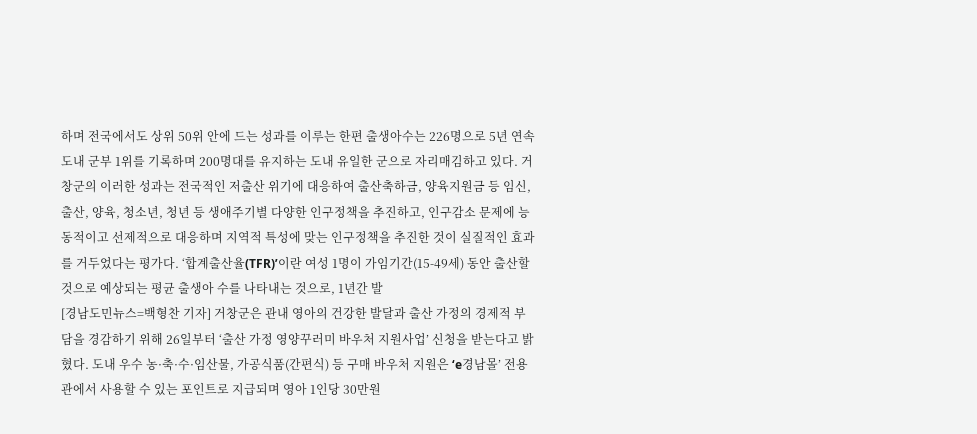하며 전국에서도 상위 50위 안에 드는 성과를 이루는 한편 출생아수는 226명으로 5년 연속 도내 군부 1위를 기록하며 200명대를 유지하는 도내 유일한 군으로 자리매김하고 있다. 거창군의 이러한 성과는 전국적인 저출산 위기에 대응하여 출산축하금, 양육지원금 등 임신, 출산, 양육, 청소년, 청년 등 생애주기별 다양한 인구정책을 추진하고, 인구감소 문제에 능동적이고 선제적으로 대응하며 지역적 특성에 맞는 인구정책을 추진한 것이 실질적인 효과를 거두었다는 평가다. ‘합계출산율(TFR)’이란 여성 1명이 가임기간(15-49세) 동안 출산할 것으로 예상되는 평균 출생아 수를 나타내는 것으로, 1년간 발
[경남도민뉴스=백형찬 기자] 거창군은 관내 영아의 건강한 발달과 출산 가정의 경제적 부담을 경감하기 위해 26일부터 ‘출산 가정 영양꾸러미 바우처 지원사업’ 신청을 받는다고 밝혔다. 도내 우수 농·축·수·임산물, 가공식품(간편식) 등 구매 바우처 지원은 ‘e경남몰’ 전용관에서 사용할 수 있는 포인트로 지급되며 영아 1인당 30만원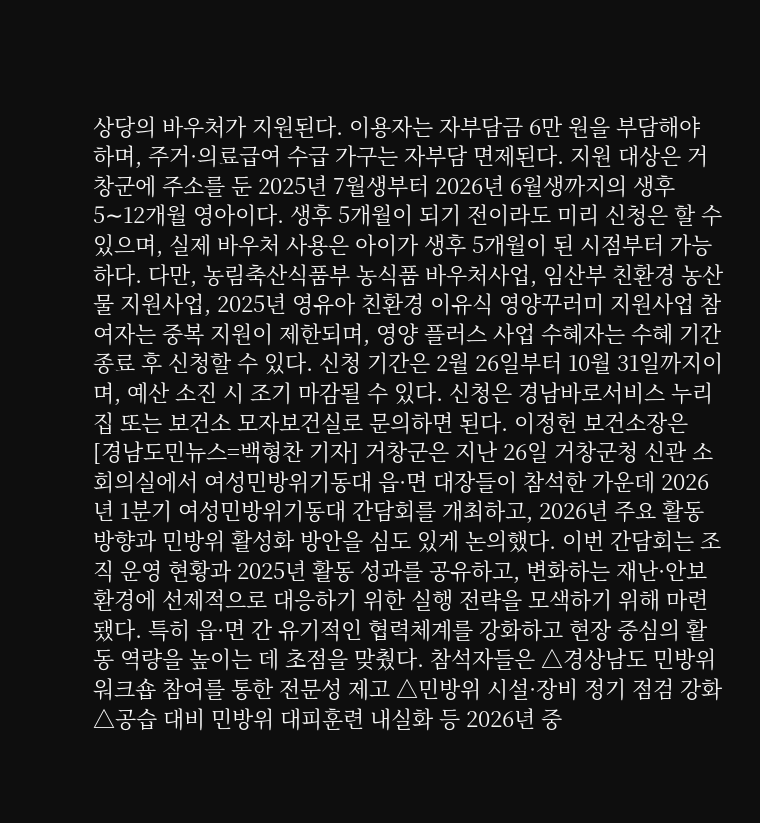상당의 바우처가 지원된다. 이용자는 자부담금 6만 원을 부담해야 하며, 주거·의료급여 수급 가구는 자부담 면제된다. 지원 대상은 거창군에 주소를 둔 2025년 7월생부터 2026년 6월생까지의 생후 5∼12개월 영아이다. 생후 5개월이 되기 전이라도 미리 신청은 할 수 있으며, 실제 바우처 사용은 아이가 생후 5개월이 된 시점부터 가능하다. 다만, 농림축산식품부 농식품 바우처사업, 임산부 친환경 농산물 지원사업, 2025년 영유아 친환경 이유식 영양꾸러미 지원사업 참여자는 중복 지원이 제한되며, 영양 플러스 사업 수혜자는 수혜 기간 종료 후 신청할 수 있다. 신청 기간은 2월 26일부터 10월 31일까지이며, 예산 소진 시 조기 마감될 수 있다. 신청은 경남바로서비스 누리집 또는 보건소 모자보건실로 문의하면 된다. 이정헌 보건소장은
[경남도민뉴스=백형찬 기자] 거창군은 지난 26일 거창군청 신관 소회의실에서 여성민방위기동대 읍·면 대장들이 참석한 가운데 2026년 1분기 여성민방위기동대 간담회를 개최하고, 2026년 주요 활동 방향과 민방위 활성화 방안을 심도 있게 논의했다. 이번 간담회는 조직 운영 현황과 2025년 활동 성과를 공유하고, 변화하는 재난·안보 환경에 선제적으로 대응하기 위한 실행 전략을 모색하기 위해 마련됐다. 특히 읍·면 간 유기적인 협력체계를 강화하고 현장 중심의 활동 역량을 높이는 데 초점을 맞췄다. 참석자들은 △경상남도 민방위 워크숍 참여를 통한 전문성 제고 △민방위 시설·장비 정기 점검 강화 △공습 대비 민방위 대피훈련 내실화 등 2026년 중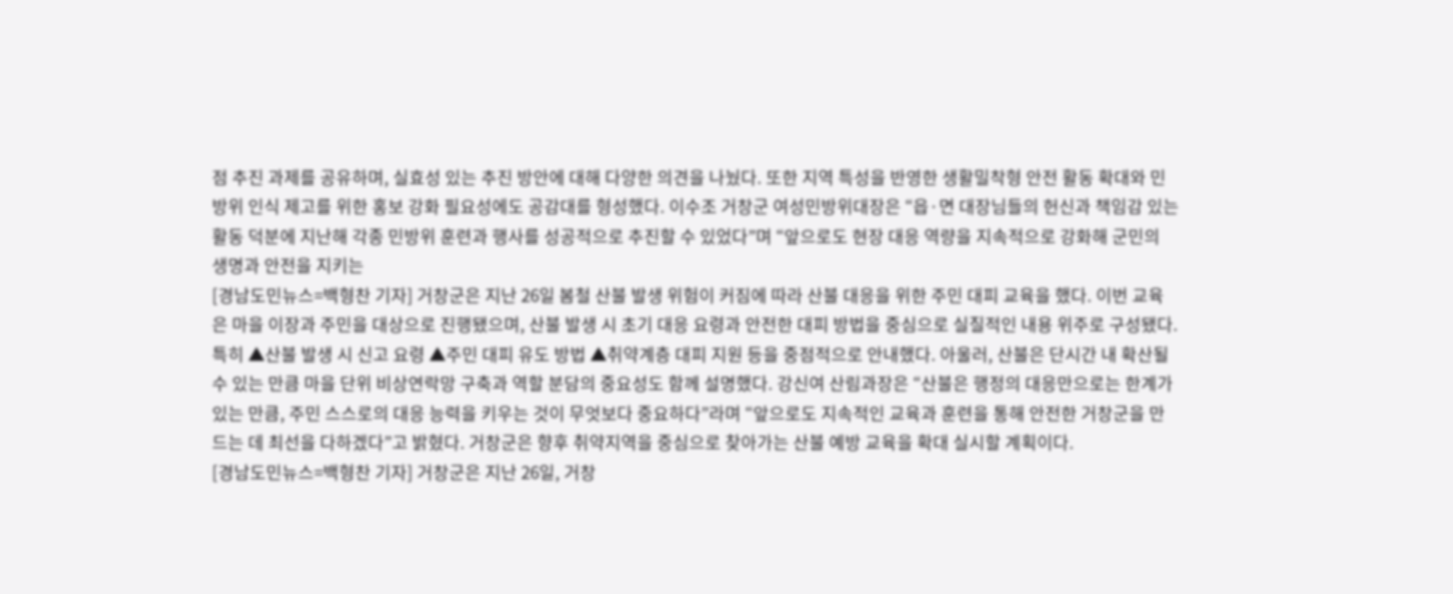점 추진 과제를 공유하며, 실효성 있는 추진 방안에 대해 다양한 의견을 나눴다. 또한 지역 특성을 반영한 생활밀착형 안전 활동 확대와 민방위 인식 제고를 위한 홍보 강화 필요성에도 공감대를 형성했다. 이수조 거창군 여성민방위대장은 “읍·면 대장님들의 헌신과 책임감 있는 활동 덕분에 지난해 각종 민방위 훈련과 행사를 성공적으로 추진할 수 있었다”며 “앞으로도 현장 대응 역량을 지속적으로 강화해 군민의 생명과 안전을 지키는
[경남도민뉴스=백형찬 기자] 거창군은 지난 26일 봄철 산불 발생 위험이 커짐에 따라 산불 대응을 위한 주민 대피 교육을 했다. 이번 교육은 마을 이장과 주민을 대상으로 진행됐으며, 산불 발생 시 초기 대응 요령과 안전한 대피 방법을 중심으로 실질적인 내용 위주로 구성됐다. 특히 ▲산불 발생 시 신고 요령 ▲주민 대피 유도 방법 ▲취약계층 대피 지원 등을 중점적으로 안내했다. 아울러, 산불은 단시간 내 확산될 수 있는 만큼 마을 단위 비상연락망 구축과 역할 분담의 중요성도 함께 설명했다. 강신여 산림과장은 “산불은 행정의 대응만으로는 한계가 있는 만큼, 주민 스스로의 대응 능력을 키우는 것이 무엇보다 중요하다”라며 “앞으로도 지속적인 교육과 훈련을 통해 안전한 거창군을 만드는 데 최선을 다하겠다”고 밝혔다. 거창군은 향후 취약지역을 중심으로 찾아가는 산불 예방 교육을 확대 실시할 계획이다.
[경남도민뉴스=백형찬 기자] 거창군은 지난 26일, 거창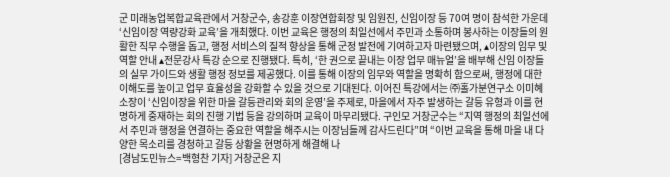군 미래농업복합교육관에서 거창군수, 송강훈 이장연합회장 및 임원진, 신임이장 등 70여 명이 참석한 가운데 ‘신임이장 역량강화 교육’을 개최했다. 이번 교육은 행정의 최일선에서 주민과 소통하며 봉사하는 이장들의 원활한 직무 수행을 돕고, 행정 서비스의 질적 향상을 통해 군정 발전에 기여하고자 마련됐으며, ▴이장의 임무 및 역할 안내 ▴전문강사 특강 순으로 진행됐다. 특히, ‘한 권으로 끝내는 이장 업무 매뉴얼’을 배부해 신임 이장들의 실무 가이드와 생활 행정 정보를 제공했다. 이를 통해 이장의 임무와 역할을 명확히 함으로써, 행정에 대한 이해도를 높이고 업무 효율성을 강화할 수 있을 것으로 기대된다. 이어진 특강에서는 ㈜홀가분연구소 이미혜소장이 ‘신임이장을 위한 마을 갈등관리와 회의 운영’을 주제로, 마을에서 자주 발생하는 갈등 유형과 이를 현명하게 중재하는 회의 진행 기법 등을 강의하며 교육이 마무리됐다. 구인모 거창군수는 “지역 행정의 최일선에서 주민과 행정을 연결하는 중요한 역할을 해주시는 이장님들께 감사드린다”며 “이번 교육을 통해 마을 내 다양한 목소리를 경청하고 갈등 상황을 현명하게 해결해 나
[경남도민뉴스=백형찬 기자] 거창군은 지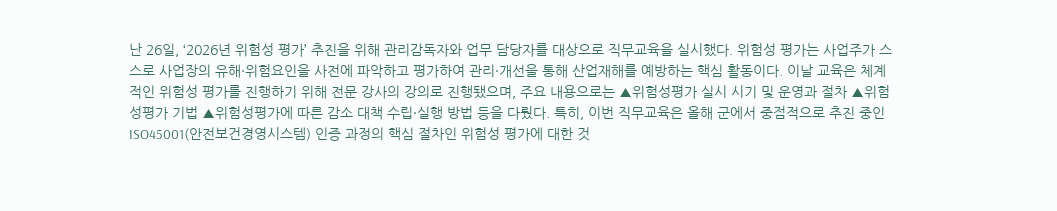난 26일, ‘2026년 위험성 평가’ 추진을 위해 관리감독자와 업무 담당자를 대상으로 직무교육을 실시했다. 위험성 평가는 사업주가 스스로 사업장의 유해·위험요인을 사전에 파악하고 평가하여 관리·개선을 통해 산업재해를 예방하는 핵심 활동이다. 이날 교육은 체계적인 위험성 평가를 진행하기 위해 전문 강사의 강의로 진행됐으며, 주요 내용으로는 ▲위험성평가 실시 시기 및 운영과 절차 ▲위험성평가 기법 ▲위험성평가에 따른 감소 대책 수립·실행 방법 등을 다뤘다. 특히, 이번 직무교육은 올해 군에서 중점적으로 추진 중인 ISO45001(안전보건경영시스템) 인증 과정의 핵심 절차인 위험성 평가에 대한 것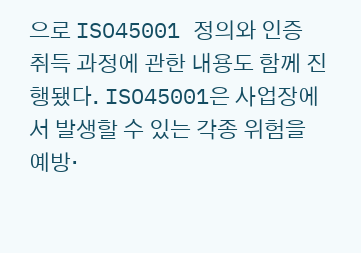으로 ISO45001 정의와 인증 취득 과정에 관한 내용도 함께 진행됐다. ISO45001은 사업장에서 발생할 수 있는 각종 위험을 예방·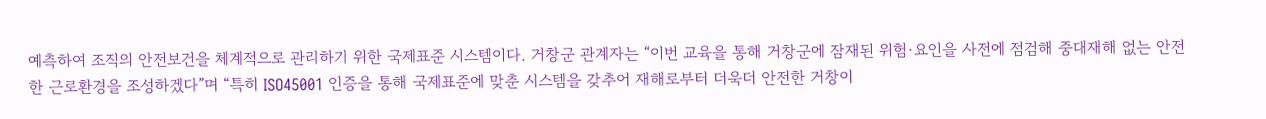예측하여 조직의 안전보건을 체계적으로 관리하기 위한 국제표준 시스템이다. 거창군 관계자는 “이번 교육을 통해 거창군에 잠재된 위험·요인을 사전에 점검해 중대재해 없는 안전한 근로환경을 조성하겠다”며 “특히 ISO45001 인증을 통해 국제표준에 맞춘 시스템을 갖추어 재해로부터 더욱더 안전한 거창이